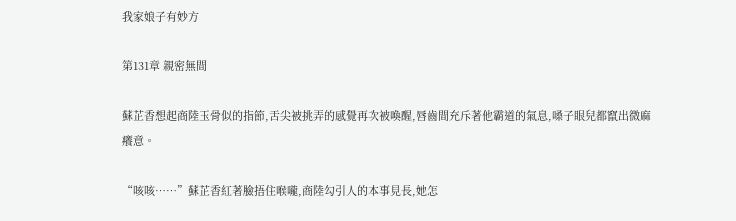我家娘子有妙方

第131章 親密無間

蘇芷香想起商陸玉骨似的指節,舌尖被挑弄的感覺再次被喚醒,唇齒間充斥著他霸道的氣息,嗓子眼兒都竄出微麻癢意。

“咳咳……”蘇芷香紅著臉捂住喉嚨,商陸勾引人的本事見長,她怎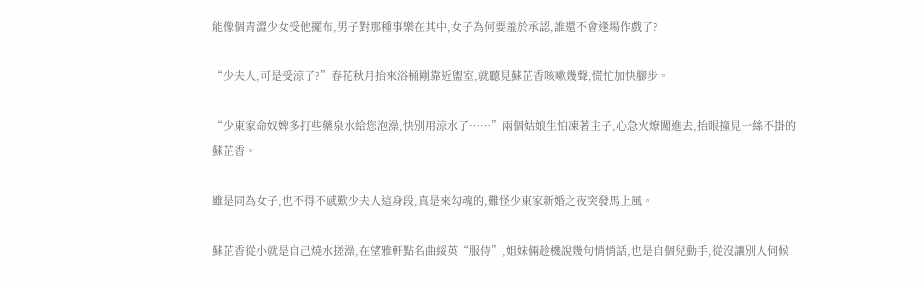能像個青澀少女受他擺布,男子對那種事樂在其中,女子為何要羞於承認,誰還不會逢場作戲了?

“少夫人,可是受涼了?”春花秋月抬來浴桶剛靠近盥室,就聽見蘇芷香咳嗽幾聲,慌忙加快腳步。

“少東家命奴婢多打些藥泉水給您泡澡,快別用涼水了……”兩個姑娘生怕凍著主子,心急火燎闖進去,抬眼撞見一絲不掛的蘇芷香。

雖是同為女子,也不得不感歎少夫人這身段,真是來勾魂的,難怪少東家新婚之夜突發馬上風。

蘇芷香從小就是自己燒水搓澡,在望雅軒點名曲綏英“服侍”,姐妹倆趁機說幾句悄悄話,也是自個兒動手,從沒讓別人伺候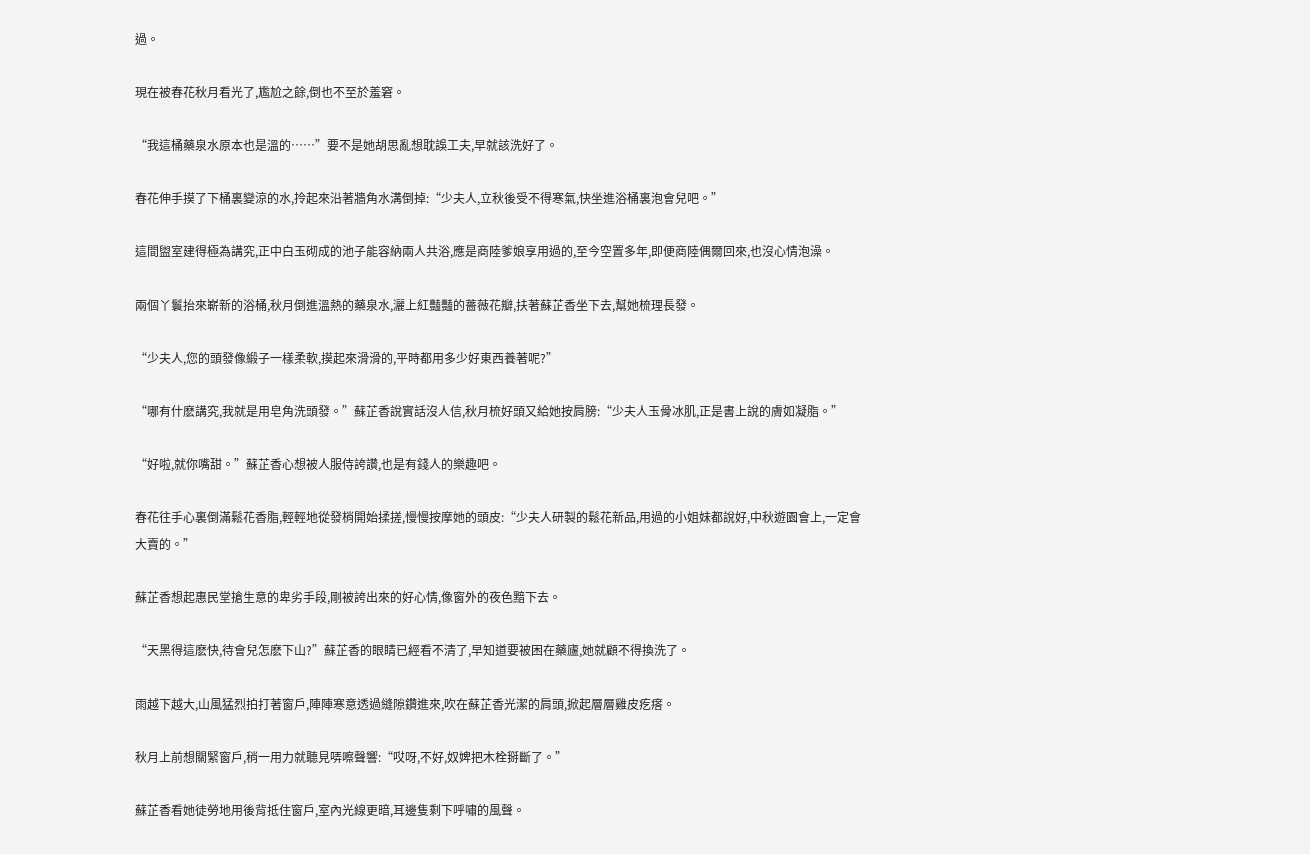過。

現在被春花秋月看光了,尷尬之餘,倒也不至於羞窘。

“我這桶藥泉水原本也是溫的……”要不是她胡思亂想耽誤工夫,早就該洗好了。

春花伸手摸了下桶裏變涼的水,拎起來沿著牆角水溝倒掉:“少夫人,立秋後受不得寒氣,快坐進浴桶裏泡會兒吧。”

這間盥室建得極為講究,正中白玉砌成的池子能容納兩人共浴,應是商陸爹娘享用過的,至今空置多年,即便商陸偶爾回來,也沒心情泡澡。

兩個丫鬟抬來嶄新的浴桶,秋月倒進溫熱的藥泉水,灑上紅豔豔的薔薇花瓣,扶著蘇芷香坐下去,幫她梳理長發。

“少夫人,您的頭發像緞子一樣柔軟,摸起來滑滑的,平時都用多少好東西養著呢?”

“哪有什麽講究,我就是用皂角洗頭發。”蘇芷香說實話沒人信,秋月梳好頭又給她按肩膀:“少夫人玉骨冰肌,正是書上說的膚如凝脂。”

“好啦,就你嘴甜。”蘇芷香心想被人服侍誇讚,也是有錢人的樂趣吧。

春花往手心裏倒滿鬆花香脂,輕輕地從發梢開始揉搓,慢慢按摩她的頭皮:“少夫人研製的鬆花新品,用過的小姐妹都說好,中秋遊園會上,一定會大賣的。”

蘇芷香想起惠民堂搶生意的卑劣手段,剛被誇出來的好心情,像窗外的夜色黯下去。

“天黑得這麽快,待會兒怎麽下山?”蘇芷香的眼睛已經看不清了,早知道要被困在藥廬,她就顧不得換洗了。

雨越下越大,山風猛烈拍打著窗戶,陣陣寒意透過縫隙鑽進來,吹在蘇芷香光潔的肩頭,掀起層層雞皮疙瘩。

秋月上前想關緊窗戶,稍一用力就聽見哢嚓聲響:“哎呀,不好,奴婢把木栓掰斷了。”

蘇芷香看她徒勞地用後背抵住窗戶,室內光線更暗,耳邊隻剩下呼嘯的風聲。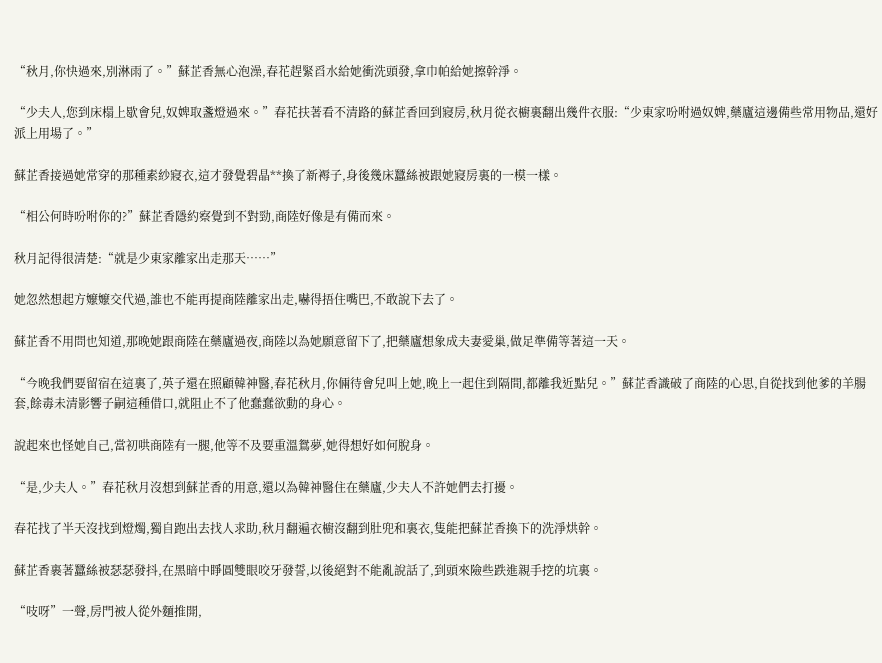“秋月,你快過來,別淋雨了。”蘇芷香無心泡澡,春花趕緊舀水給她衝洗頭發,拿巾帕給她擦幹淨。

“少夫人,您到床榻上歇會兒,奴婢取盞燈過來。”春花扶著看不清路的蘇芷香回到寢房,秋月從衣櫥裏翻出幾件衣服:“少東家吩咐過奴婢,藥廬這邊備些常用物品,還好派上用場了。”

蘇芷香接過她常穿的那種素紗寢衣,這才發覺碧晶**換了新褥子,身後幾床蠶絲被跟她寢房裏的一模一樣。

“相公何時吩咐你的?”蘇芷香隱約察覺到不對勁,商陸好像是有備而來。

秋月記得很清楚:“就是少東家離家出走那天……”

她忽然想起方嬤嬤交代過,誰也不能再提商陸離家出走,嚇得捂住嘴巴,不敢說下去了。

蘇芷香不用問也知道,那晚她跟商陸在藥廬過夜,商陸以為她願意留下了,把藥廬想象成夫妻愛巢,做足準備等著這一天。

“今晚我們要留宿在這裏了,英子還在照顧韓神醫,春花秋月,你倆待會兒叫上她,晚上一起住到隔間,都離我近點兒。”蘇芷香識破了商陸的心思,自從找到他爹的羊腸套,餘毒未清影響子嗣這種借口,就阻止不了他蠢蠢欲動的身心。

說起來也怪她自己,當初哄商陸有一腿,他等不及要重溫鴛夢,她得想好如何脫身。

“是,少夫人。”春花秋月沒想到蘇芷香的用意,還以為韓神醫住在藥廬,少夫人不許她們去打擾。

春花找了半天沒找到燈燭,獨自跑出去找人求助,秋月翻遍衣櫥沒翻到肚兜和裏衣,隻能把蘇芷香換下的洗淨烘幹。

蘇芷香裹著蠶絲被瑟瑟發抖,在黑暗中睜圓雙眼咬牙發誓,以後絕對不能亂說話了,到頭來險些跌進親手挖的坑裏。

“吱呀”一聲,房門被人從外麵推開,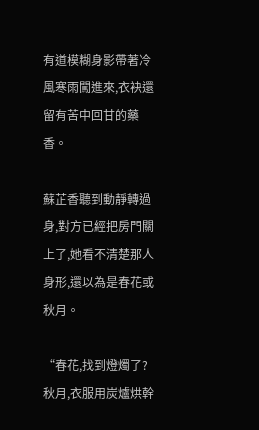有道模糊身影帶著冷風寒雨闖進來,衣袂還留有苦中回甘的藥香。

蘇芷香聽到動靜轉過身,對方已經把房門關上了,她看不清楚那人身形,還以為是春花或秋月。

“春花,找到燈燭了?秋月,衣服用炭爐烘幹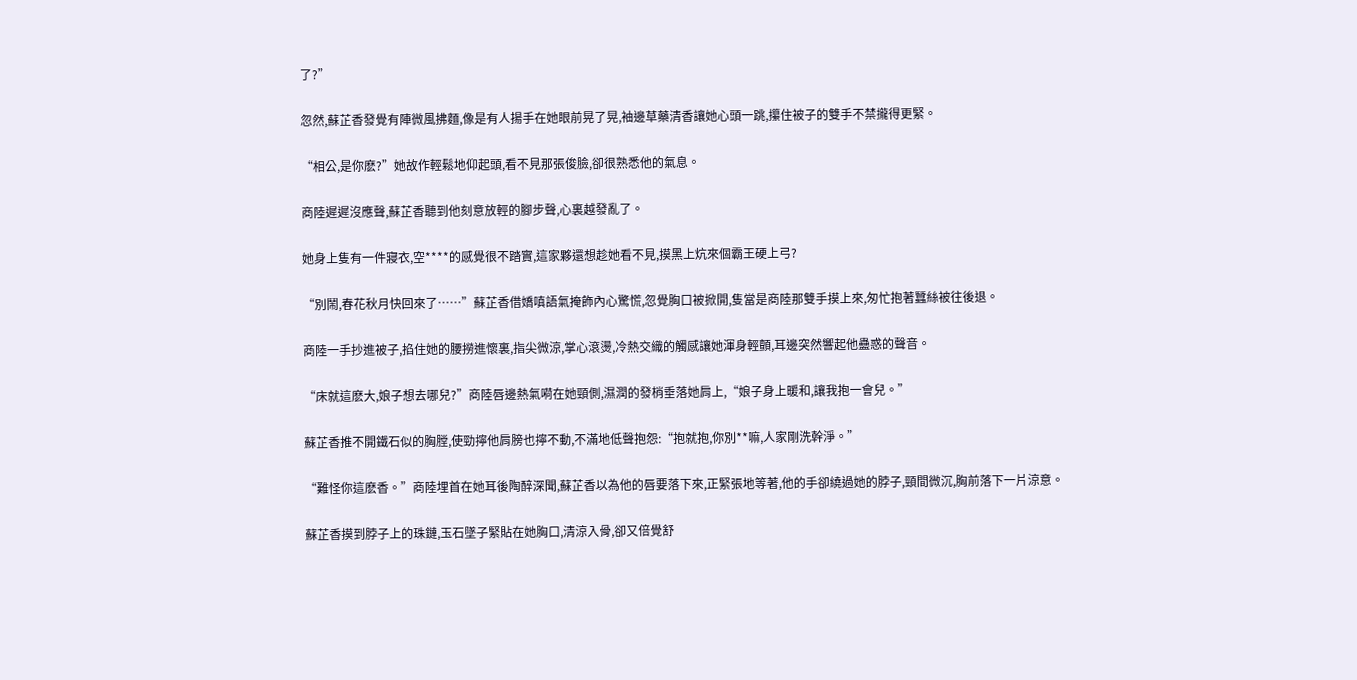了?”

忽然,蘇芷香發覺有陣微風拂麵,像是有人揚手在她眼前晃了晃,袖邊草藥清香讓她心頭一跳,攥住被子的雙手不禁攏得更緊。

“相公,是你麽?”她故作輕鬆地仰起頭,看不見那張俊臉,卻很熟悉他的氣息。

商陸遲遲沒應聲,蘇芷香聽到他刻意放輕的腳步聲,心裏越發亂了。

她身上隻有一件寢衣,空****的感覺很不踏實,這家夥還想趁她看不見,摸黑上炕來個霸王硬上弓?

“別鬧,春花秋月快回來了……”蘇芷香借嬌嗔語氣掩飾內心驚慌,忽覺胸口被掀開,隻當是商陸那雙手摸上來,匆忙抱著蠶絲被往後退。

商陸一手抄進被子,掐住她的腰撈進懷裏,指尖微涼,掌心滾燙,冷熱交織的觸感讓她渾身輕顫,耳邊突然響起他蠱惑的聲音。

“床就這麽大,娘子想去哪兒?”商陸唇邊熱氣嗬在她頸側,濕潤的發梢垂落她肩上,“娘子身上暖和,讓我抱一會兒。”

蘇芷香推不開鐵石似的胸膛,使勁擰他肩膀也擰不動,不滿地低聲抱怨:“抱就抱,你別**嘛,人家剛洗幹淨。”

“難怪你這麽香。”商陸埋首在她耳後陶醉深聞,蘇芷香以為他的唇要落下來,正緊張地等著,他的手卻繞過她的脖子,頸間微沉,胸前落下一片涼意。

蘇芷香摸到脖子上的珠鏈,玉石墜子緊貼在她胸口,清涼入骨,卻又倍覺舒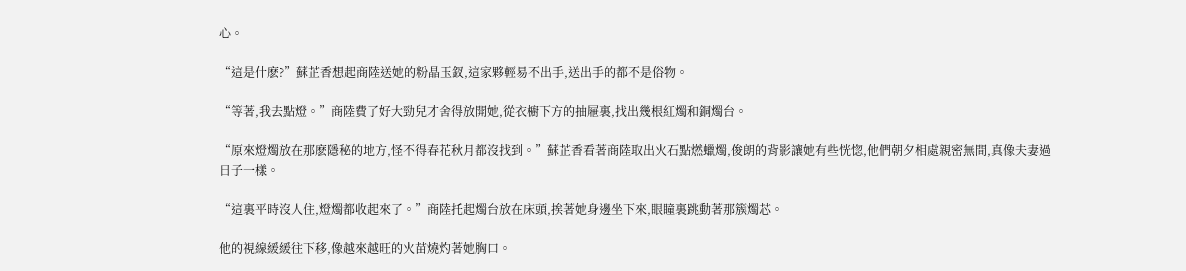心。

“這是什麽?”蘇芷香想起商陸送她的粉晶玉釵,這家夥輕易不出手,送出手的都不是俗物。

“等著,我去點燈。”商陸費了好大勁兒才舍得放開她,從衣櫥下方的抽屜裏,找出幾根紅燭和銅燭台。

“原來燈燭放在那麽隱秘的地方,怪不得春花秋月都沒找到。”蘇芷香看著商陸取出火石點燃蠟燭,俊朗的背影讓她有些恍惚,他們朝夕相處親密無間,真像夫妻過日子一樣。

“這裏平時沒人住,燈燭都收起來了。”商陸托起燭台放在床頭,挨著她身邊坐下來,眼瞳裏跳動著那簇燭芯。

他的視線緩緩往下移,像越來越旺的火苗燒灼著她胸口。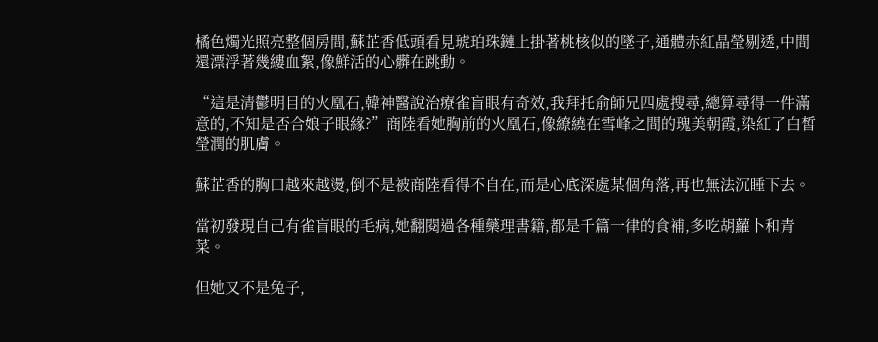橘色燭光照亮整個房間,蘇芷香低頭看見琥珀珠鏈上掛著桃核似的墜子,通體赤紅晶瑩剔透,中間還漂浮著幾縷血絮,像鮮活的心髒在跳動。

“這是清鬱明目的火凰石,韓神醫說治療雀盲眼有奇效,我拜托俞師兄四處搜尋,總算尋得一件滿意的,不知是否合娘子眼緣?”商陸看她胸前的火凰石,像繚繞在雪峰之間的瑰美朝霞,染紅了白皙瑩潤的肌膚。

蘇芷香的胸口越來越燙,倒不是被商陸看得不自在,而是心底深處某個角落,再也無法沉睡下去。

當初發現自己有雀盲眼的毛病,她翻閱過各種藥理書籍,都是千篇一律的食補,多吃胡蘿卜和青菜。

但她又不是兔子,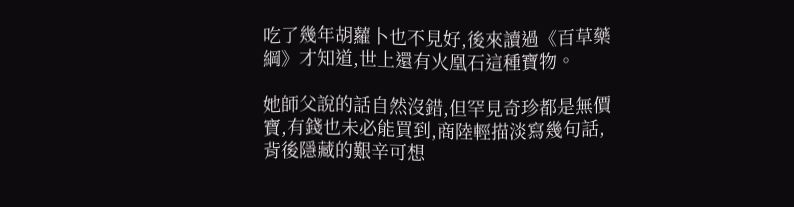吃了幾年胡蘿卜也不見好,後來讀過《百草藥綱》才知道,世上還有火凰石這種寶物。

她師父說的話自然沒錯,但罕見奇珍都是無價寶,有錢也未必能買到,商陸輕描淡寫幾句話,背後隱藏的艱辛可想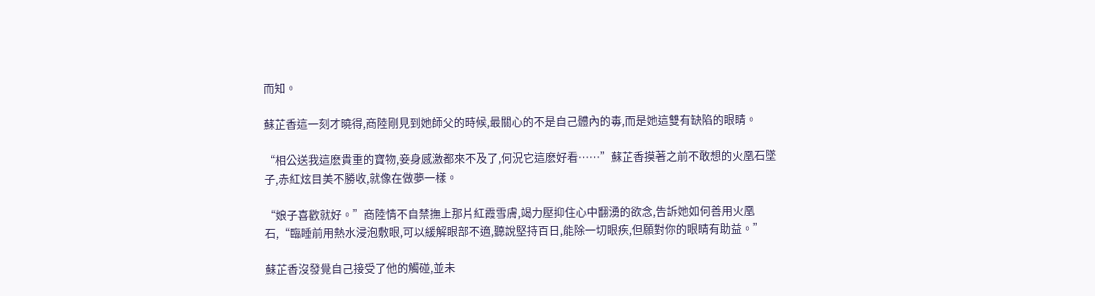而知。

蘇芷香這一刻才曉得,商陸剛見到她師父的時候,最關心的不是自己體內的毒,而是她這雙有缺陷的眼睛。

“相公送我這麽貴重的寶物,妾身感激都來不及了,何況它這麽好看……”蘇芷香摸著之前不敢想的火凰石墜子,赤紅炫目美不勝收,就像在做夢一樣。

“娘子喜歡就好。”商陸情不自禁撫上那片紅霞雪膚,竭力壓抑住心中翻湧的欲念,告訴她如何善用火凰石,“臨睡前用熱水浸泡敷眼,可以緩解眼部不適,聽說堅持百日,能除一切眼疾,但願對你的眼睛有助益。”

蘇芷香沒發覺自己接受了他的觸碰,並未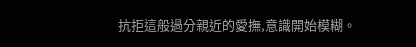抗拒這般過分親近的愛撫,意識開始模糊。